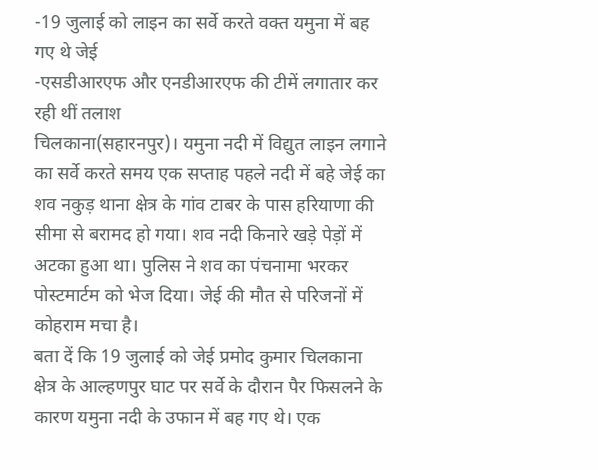-19 जुलाई को लाइन का सर्वे करते वक्त यमुना में बह गए थे जेई
-एसडीआरएफ और एनडीआरएफ की टीमें लगातार कर रही थीं तलाश
चिलकाना(सहारनपुर)। यमुना नदी में विद्युत लाइन लगाने का सर्वे करते समय एक सप्ताह पहले नदी में बहे जेई का शव नकुड़ थाना क्षेत्र के गांव टाबर के पास हरियाणा की सीमा से बरामद हो गया। शव नदी किनारे खड़े पेड़ों में अटका हुआ था। पुलिस ने शव का पंचनामा भरकर पोस्टमार्टम को भेज दिया। जेई की मौत से परिजनों में कोहराम मचा है।
बता दें कि 19 जुलाई को जेई प्रमोद कुमार चिलकाना क्षेत्र के आल्हणपुर घाट पर सर्वे के दौरान पैर फिसलने के कारण यमुना नदी के उफान में बह गए थे। एक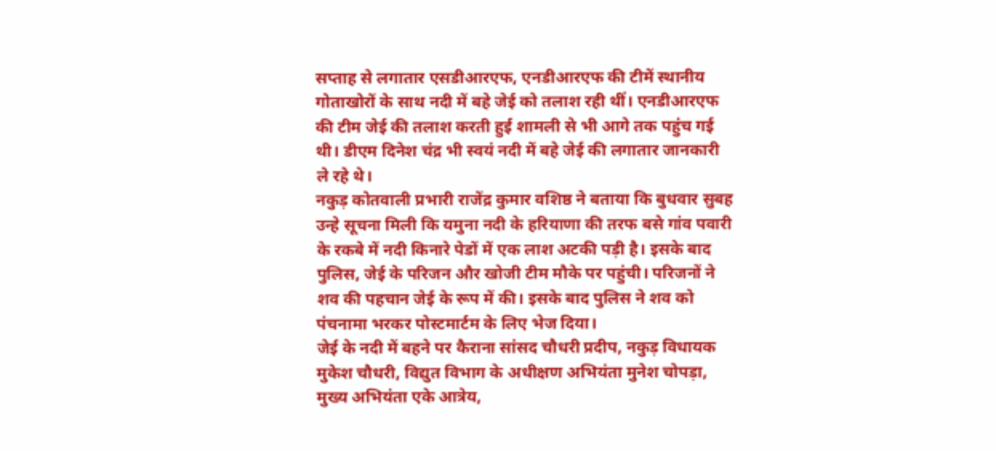सप्ताह से लगातार एसडीआरएफ, एनडीआरएफ की टीमें स्थानीय गोताखोरों के साथ नदी में बहे जेई को तलाश रही थीं। एनडीआरएफ की टीम जेई की तलाश करती हुई शामली से भी आगे तक पहुंच गई थी। डीएम दिनेश चंद्र भी स्वयं नदी में बहे जेई की लगातार जानकारी ले रहे थे।
नकुड़ कोतवाली प्रभारी राजेंद्र कुमार वशिष्ठ ने बताया कि बुधवार सुबह उन्हे सूचना मिली कि यमुना नदी के हरियाणा की तरफ बसे गांव पवारी के रकबे में नदी किनारे पेडों में एक लाश अटकी पड़ी है। इसके बाद पुलिस, जेई के परिजन और खोजी टीम मौके पर पहुंची। परिजनों ने शव की पहचान जेई के रूप में की। इसके बाद पुलिस ने शव को पंचनामा भरकर पोस्टमार्टम के लिए भेज दिया।
जेई के नदी में बहने पर कैराना सांसद चौधरी प्रदीप, नकुड़ विधायक मुकेश चौधरी, विद्युत विभाग के अधीक्षण अभियंता मुनेश चोपड़ा, मुख्य अभियंता एके आत्रेय,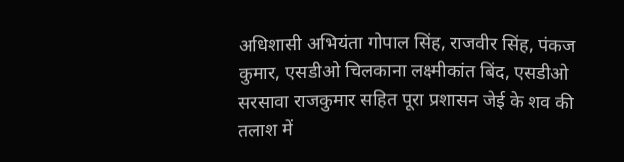अधिशासी अभियंता गोपाल सिंह, राजवीर सिंह, पंकज कुमार, एसडीओ चिलकाना लक्ष्मीकांत बिंद, एसडीओ सरसावा राजकुमार सहित पूरा प्रशासन जेई के शव की तलाश में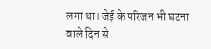लगा था। जेई के परिजन भी घटना वाले दिन से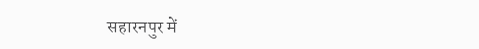सहारनपुर में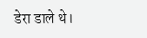डेरा डाले थे।